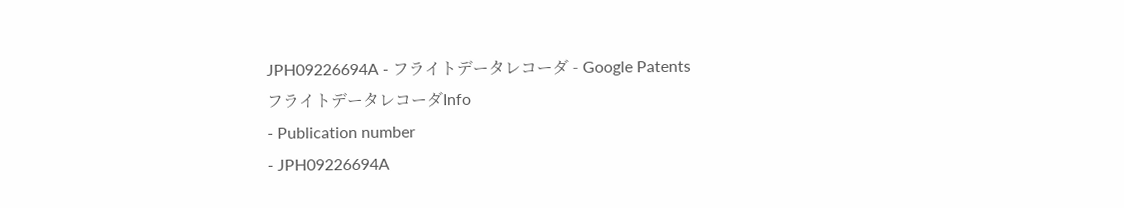JPH09226694A - フライトデータレコーダ - Google Patents
フライトデータレコーダInfo
- Publication number
- JPH09226694A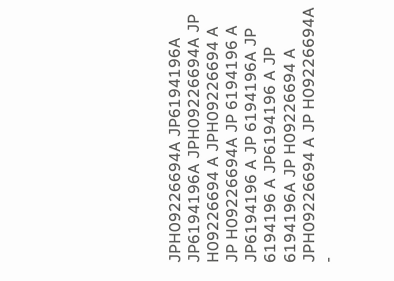JPH09226694A JP6194196A JP6194196A JPH09226694A JP H09226694 A JPH09226694 A JP H09226694A JP 6194196 A JP6194196 A JP 6194196A JP 6194196 A JP6194196 A JP 6194196A JP H09226694 A JPH09226694 A JP H09226694A
-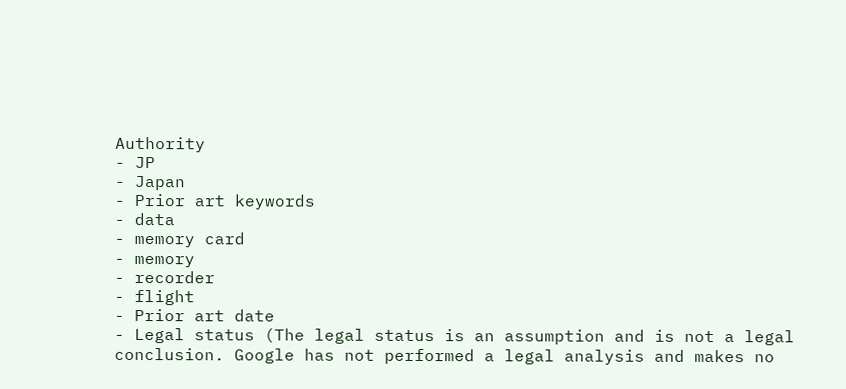Authority
- JP
- Japan
- Prior art keywords
- data
- memory card
- memory
- recorder
- flight
- Prior art date
- Legal status (The legal status is an assumption and is not a legal conclusion. Google has not performed a legal analysis and makes no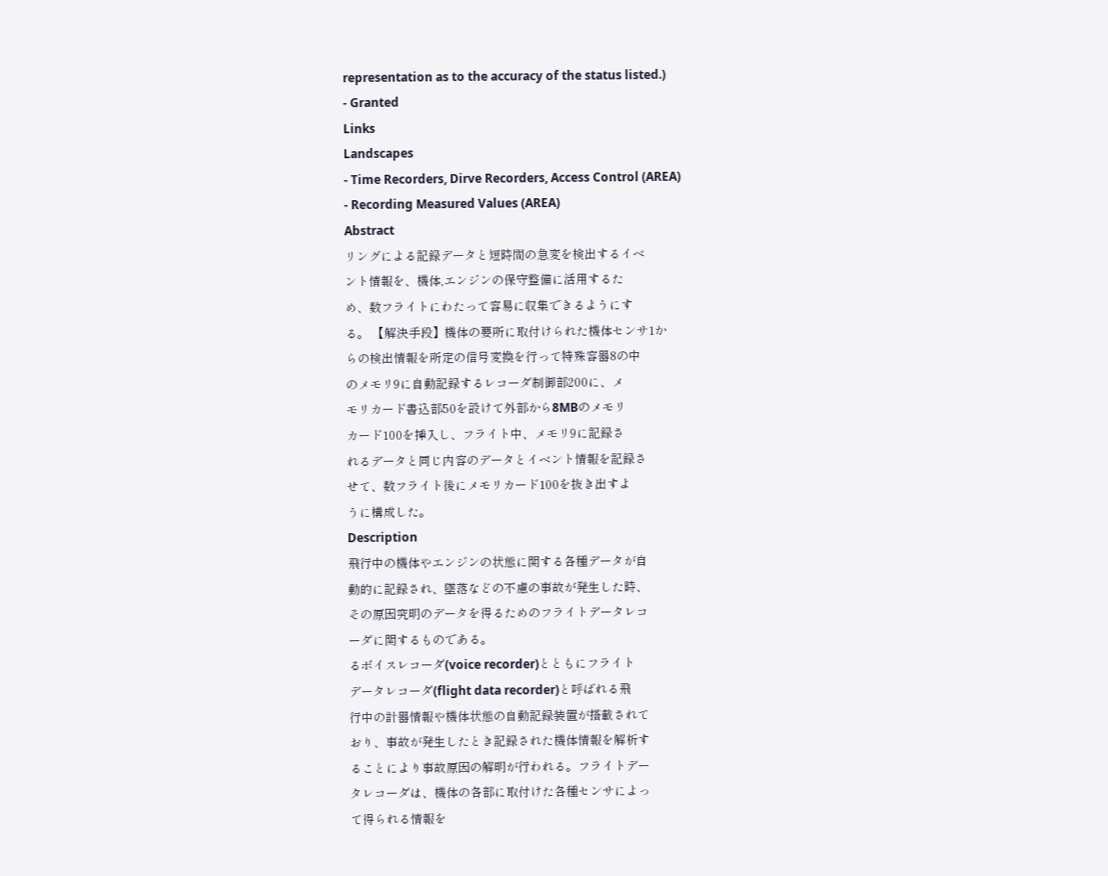representation as to the accuracy of the status listed.)
- Granted
Links
Landscapes
- Time Recorders, Dirve Recorders, Access Control (AREA)
- Recording Measured Values (AREA)
Abstract
リングによる記録データと短時間の急変を検出するイベ
ント情報を、機体,エンジンの保守整備に活用するた
め、数フライトにわたって容易に収集できるようにす
る。 【解決手段】機体の要所に取付けられた機体センサ1か
らの検出情報を所定の信号変換を行って特殊容器8の中
のメモリ9に自動記録するレコーダ制御部200に、メ
モリカード書込部50を設けて外部から8MBのメモリ
カード100を挿入し、フライト中、メモリ9に記録さ
れるデータと同じ内容のデータとイベント情報を記録さ
せて、数フライト後にメモリカード100を抜き出すよ
うに構成した。
Description
飛行中の機体やエンジンの状態に関する各種データが自
動的に記録され、墜落などの不慮の事故が発生した時、
その原因究明のデータを得るためのフライトデータレコ
ーダに関するものである。
るボイスレコーダ(voice recorder)とともにフライト
データレコーダ(flight data recorder)と呼ばれる飛
行中の計器情報や機体状態の自動記録装置が搭載されて
おり、事故が発生したとき記録された機体情報を解析す
ることにより事故原因の解明が行われる。フライトデー
タレコーダは、機体の各部に取付けた各種センサによっ
て得られる情報を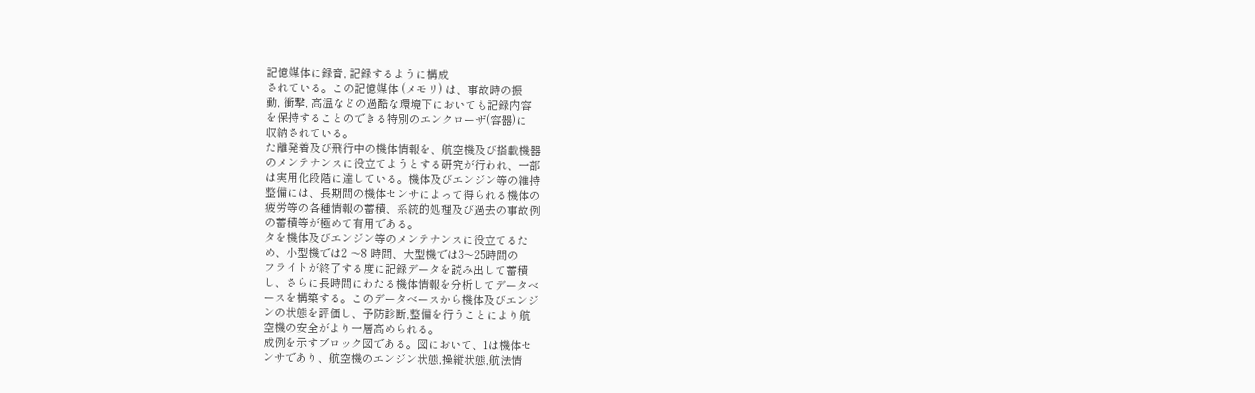記憶媒体に録音, 記録するように構成
されている。この記憶媒体 (メモリ) は、事故時の振
動, 衝撃, 高温などの過酷な環境下においても記録内容
を保持することのできる特別のエンクローザ(容器)に
収納されている。
た離発着及び飛行中の機体情報を、航空機及び搭載機器
のメンテナンスに役立てようとする研究が行われ、一部
は実用化段階に達している。機体及びエンジン等の維持
整備には、長期間の機体センサによって得られる機体の
疲労等の各種情報の蓄積、系統的処理及び過去の事故例
の蓄積等が極めて有用である。
タを機体及びエンジン等のメンテナンスに役立てるた
め、小型機では2 〜8 時間、大型機では3〜25時間の
フライトが終了する度に記録データを読み出して蓄積
し、さらに長時間にわたる機体情報を分析してデータベ
ースを構築する。このデータベースから機体及びエンジ
ンの状態を評価し、予防診断,整備を行うことにより航
空機の安全がより一層高められる。
成例を示すブロック図である。図において、1は機体セ
ンサであり、航空機のエンジン状態,操縦状態,航法情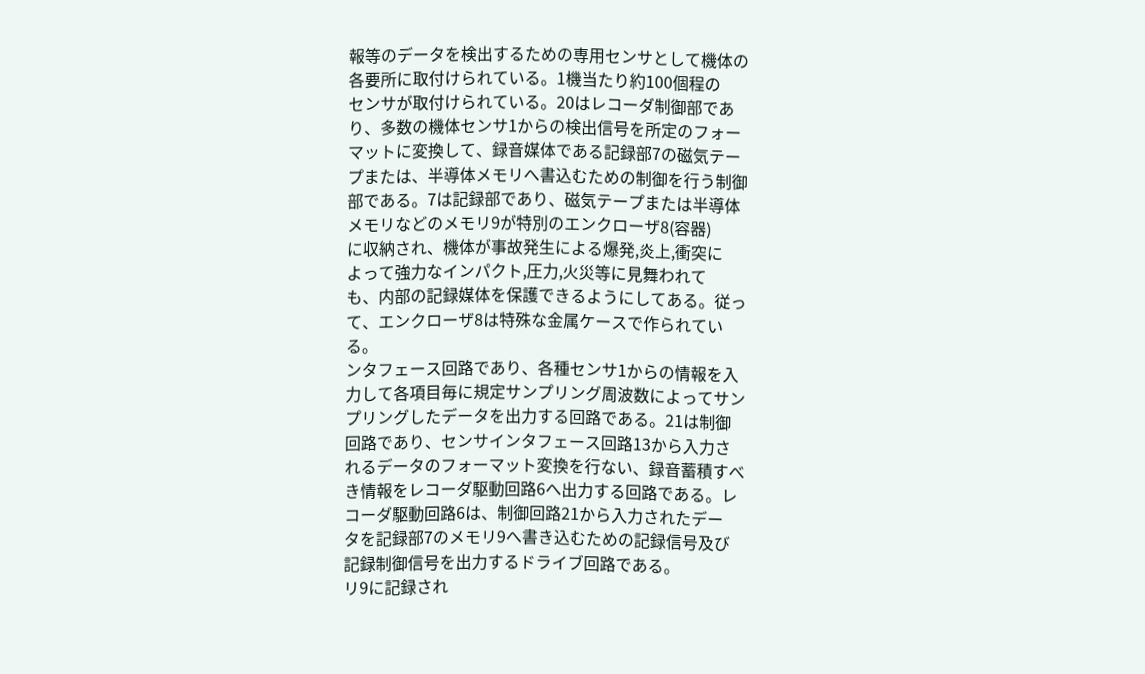報等のデータを検出するための専用センサとして機体の
各要所に取付けられている。1機当たり約100個程の
センサが取付けられている。20はレコーダ制御部であ
り、多数の機体センサ1からの検出信号を所定のフォー
マットに変換して、録音媒体である記録部7の磁気テー
プまたは、半導体メモリへ書込むための制御を行う制御
部である。7は記録部であり、磁気テープまたは半導体
メモリなどのメモリ9が特別のエンクローザ8(容器)
に収納され、機体が事故発生による爆発,炎上,衝突に
よって強力なインパクト,圧力,火災等に見舞われて
も、内部の記録媒体を保護できるようにしてある。従っ
て、エンクローザ8は特殊な金属ケースで作られてい
る。
ンタフェース回路であり、各種センサ1からの情報を入
力して各項目毎に規定サンプリング周波数によってサン
プリングしたデータを出力する回路である。21は制御
回路であり、センサインタフェース回路13から入力さ
れるデータのフォーマット変換を行ない、録音蓄積すべ
き情報をレコーダ駆動回路6へ出力する回路である。レ
コーダ駆動回路6は、制御回路21から入力されたデー
タを記録部7のメモリ9へ書き込むための記録信号及び
記録制御信号を出力するドライブ回路である。
リ9に記録され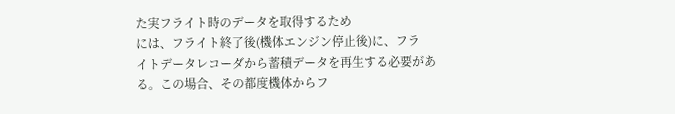た実フライト時のデータを取得するため
には、フライト終了後(機体エンジン停止後)に、フラ
イトデータレコーダから蓄積データを再生する必要があ
る。この場合、その都度機体からフ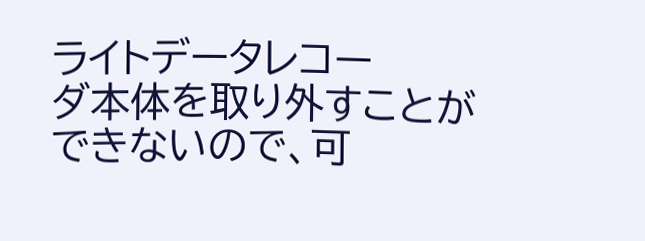ライトデータレコー
ダ本体を取り外すことができないので、可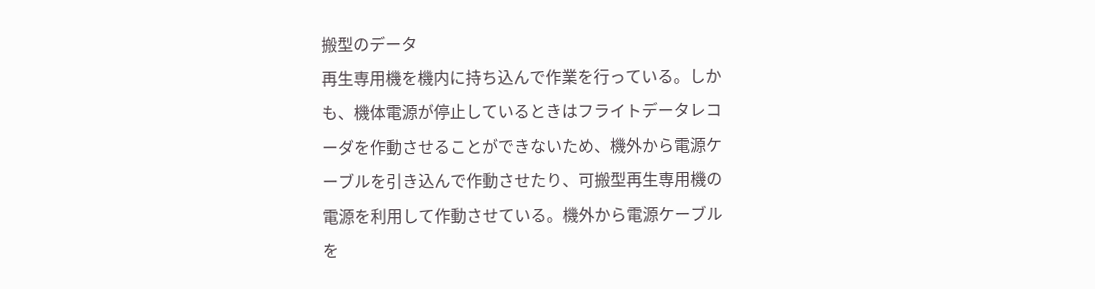搬型のデータ
再生専用機を機内に持ち込んで作業を行っている。しか
も、機体電源が停止しているときはフライトデータレコ
ーダを作動させることができないため、機外から電源ケ
ーブルを引き込んで作動させたり、可搬型再生専用機の
電源を利用して作動させている。機外から電源ケーブル
を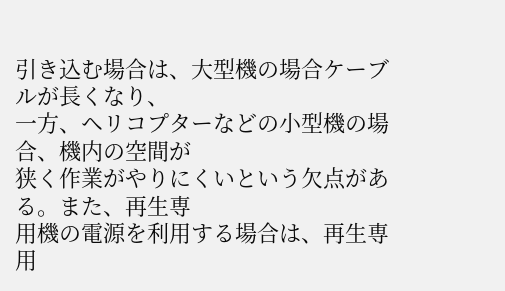引き込む場合は、大型機の場合ケーブルが長くなり、
一方、ヘリコプターなどの小型機の場合、機内の空間が
狭く作業がやりにくいという欠点がある。また、再生専
用機の電源を利用する場合は、再生専用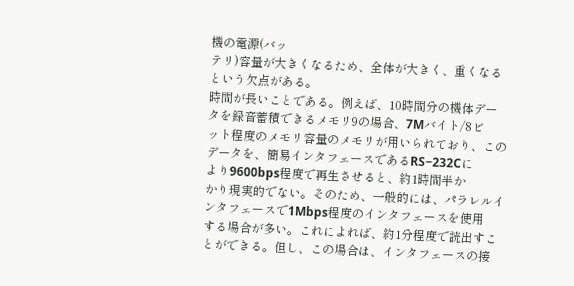機の電源(バッ
テリ)容量が大きくなるため、全体が大きく、重くなる
という欠点がある。
時間が長いことである。例えば、10時間分の機体デー
タを録音蓄積できるメモリ9の場合、7Mバイト/8ビ
ット程度のメモリ容量のメモリが用いられており、この
データを、簡易インタフェースであるRS−232Cに
より9600bps程度で再生させると、約1時間半か
かり現実的でない。そのため、一般的には、パラレルイ
ンタフェースで1Mbps程度のインタフェースを使用
する場合が多い。これによれば、約1分程度で読出すこ
とができる。但し、この場合は、インタフェースの接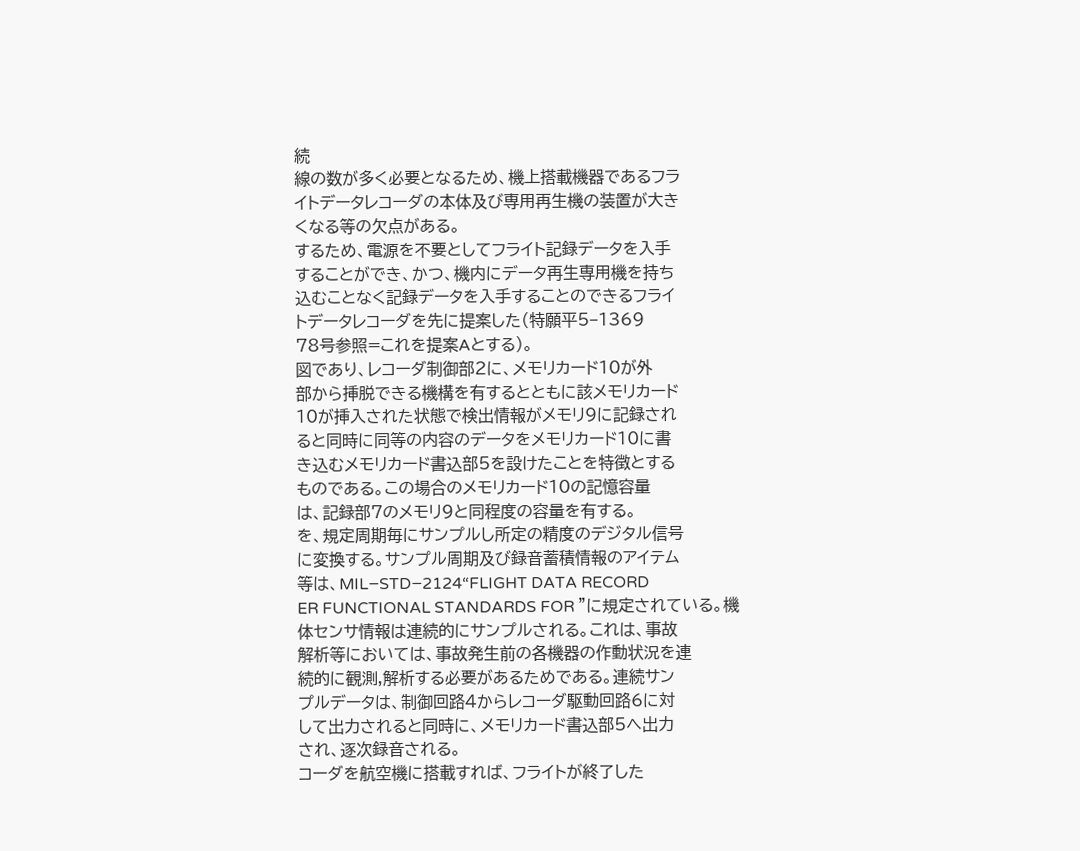続
線の数が多く必要となるため、機上搭載機器であるフラ
イトデータレコーダの本体及び専用再生機の装置が大き
くなる等の欠点がある。
するため、電源を不要としてフライト記録データを入手
することができ、かつ、機内にデータ再生専用機を持ち
込むことなく記録データを入手することのできるフライ
トデータレコーダを先に提案した(特願平5−1369
78号参照=これを提案Aとする)。
図であり、レコーダ制御部2に、メモリカード10が外
部から挿脱できる機構を有するとともに該メモリカード
10が挿入された状態で検出情報がメモリ9に記録され
ると同時に同等の内容のデータをメモリカード10に書
き込むメモリカード書込部5を設けたことを特徴とする
ものである。この場合のメモリカード10の記憶容量
は、記録部7のメモリ9と同程度の容量を有する。
を、規定周期毎にサンプルし所定の精度のデジタル信号
に変換する。サンプル周期及び録音蓄積情報のアイテム
等は、MIL−STD−2124“FLIGHT DATA RECORD
ER FUNCTIONAL STANDARDS FOR ”に規定されている。機
体センサ情報は連続的にサンプルされる。これは、事故
解析等においては、事故発生前の各機器の作動状況を連
続的に観測,解析する必要があるためである。連続サン
プルデータは、制御回路4からレコーダ駆動回路6に対
して出力されると同時に、メモリカード書込部5へ出力
され、逐次録音される。
コーダを航空機に搭載すれば、フライトが終了した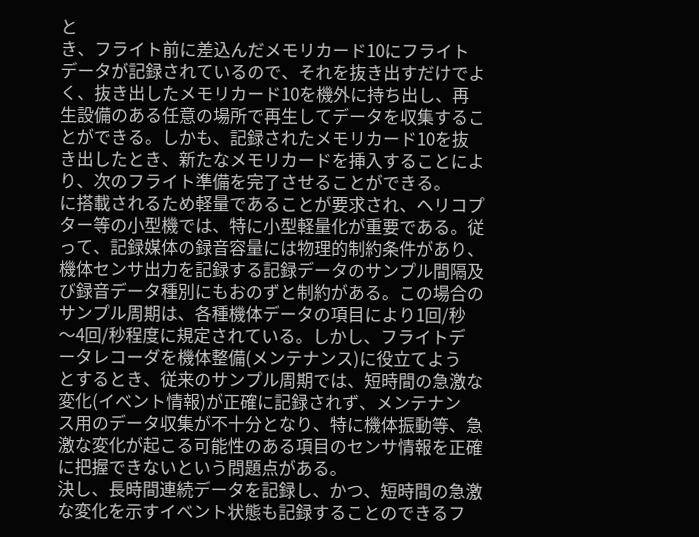と
き、フライト前に差込んだメモリカード10にフライト
データが記録されているので、それを抜き出すだけでよ
く、抜き出したメモリカード10を機外に持ち出し、再
生設備のある任意の場所で再生してデータを収集するこ
とができる。しかも、記録されたメモリカード10を抜
き出したとき、新たなメモリカードを挿入することによ
り、次のフライト準備を完了させることができる。
に搭載されるため軽量であることが要求され、ヘリコプ
ター等の小型機では、特に小型軽量化が重要である。従
って、記録媒体の録音容量には物理的制約条件があり、
機体センサ出力を記録する記録データのサンプル間隔及
び録音データ種別にもおのずと制約がある。この場合の
サンプル周期は、各種機体データの項目により1回/秒
〜4回/秒程度に規定されている。しかし、フライトデ
ータレコーダを機体整備(メンテナンス)に役立てよう
とするとき、従来のサンプル周期では、短時間の急激な
変化(イベント情報)が正確に記録されず、メンテナン
ス用のデータ収集が不十分となり、特に機体振動等、急
激な変化が起こる可能性のある項目のセンサ情報を正確
に把握できないという問題点がある。
決し、長時間連続データを記録し、かつ、短時間の急激
な変化を示すイベント状態も記録することのできるフ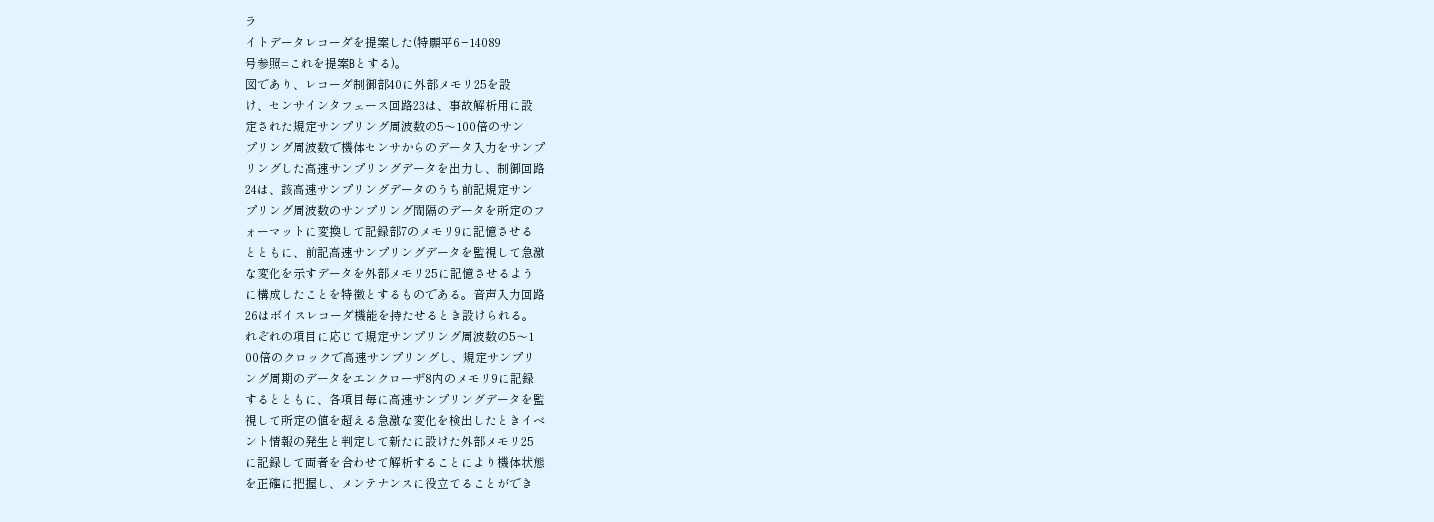ラ
イトデータレコーダを提案した(特願平6−14089
号参照=これを提案Bとする)。
図であり、レコーダ制御部40に外部メモリ25を設
け、センサインタフェース回路23は、事故解析用に設
定された規定サンプリング周波数の5〜100倍のサン
プリング周波数で機体センサからのデータ入力をサンプ
リングした高速サンプリングデータを出力し、制御回路
24は、該高速サンプリングデータのうち前記規定サン
プリング周波数のサンプリング間隔のデータを所定のフ
ォーマットに変換して記録部7のメモリ9に記憶させる
とともに、前記高速サンプリングデータを監視して急激
な変化を示すデータを外部メモリ25に記憶させるよう
に構成したことを特徴とするものである。音声入力回路
26はボイスレコーダ機能を持たせるとき設けられる。
れぞれの項目に応じて規定サンプリング周波数の5〜1
00倍のクロックで高速サンプリングし、規定サンプリ
ング周期のデータをエンクローザ8内のメモリ9に記録
するとともに、各項目毎に高速サンプリングデータを監
視して所定の値を超える急激な変化を検出したときイベ
ント情報の発生と判定して新たに設けた外部メモリ25
に記録して両者を合わせて解析することにより機体状態
を正確に把握し、メンテナンスに役立てることができ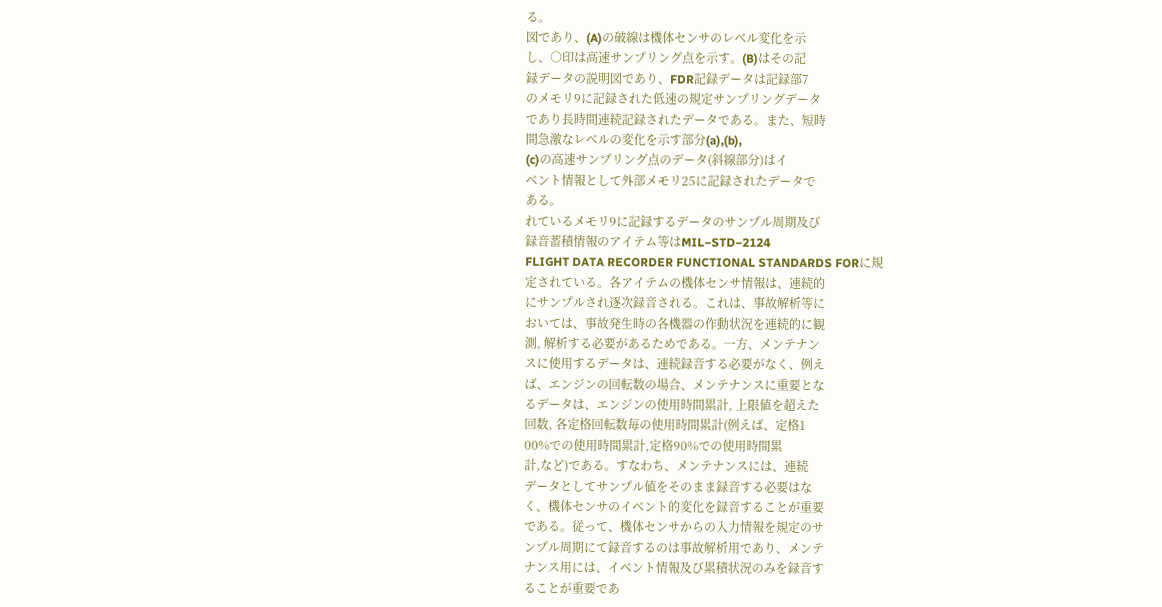る。
図であり、(A)の破線は機体センサのレベル変化を示
し、○印は高速サンプリング点を示す。(B)はその記
録データの説明図であり、FDR記録データは記録部7
のメモリ9に記録された低速の規定サンプリングデータ
であり長時間連続記録されたデータである。また、短時
間急激なレベルの変化を示す部分(a),(b),
(c)の高速サンプリング点のデータ(斜線部分)はイ
ベント情報として外部メモリ25に記録されたデータで
ある。
れているメモリ9に記録するデータのサンプル周期及び
録音蓄積情報のアイテム等はMIL−STD−2124
FLIGHT DATA RECORDER FUNCTIONAL STANDARDS FORに規
定されている。各アイテムの機体センサ情報は、連続的
にサンプルされ逐次録音される。これは、事故解析等に
おいては、事故発生時の各機器の作動状況を連続的に観
測, 解析する必要があるためである。一方、メンテナン
スに使用するデータは、連続録音する必要がなく、例え
ば、エンジンの回転数の場合、メンテナンスに重要とな
るデータは、エンジンの使用時間累計, 上限値を超えた
回数, 各定格回転数毎の使用時間累計(例えば、定格1
00%での使用時間累計,定格90%での使用時間累
計,など)である。すなわち、メンテナンスには、連続
データとしてサンプル値をそのまま録音する必要はな
く、機体センサのイベント的変化を録音することが重要
である。従って、機体センサからの入力情報を規定のサ
ンプル周期にて録音するのは事故解析用であり、メンテ
ナンス用には、イベント情報及び累積状況のみを録音す
ることが重要であ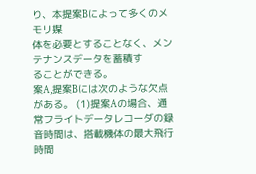り、本提案Bによって多くのメモリ媒
体を必要とすることなく、メンテナンスデータを蓄積す
ることができる。
案A,提案Bには次のような欠点がある。 (1)提案Aの場合、通常フライトデータレコーダの録
音時間は、搭載機体の最大飛行時間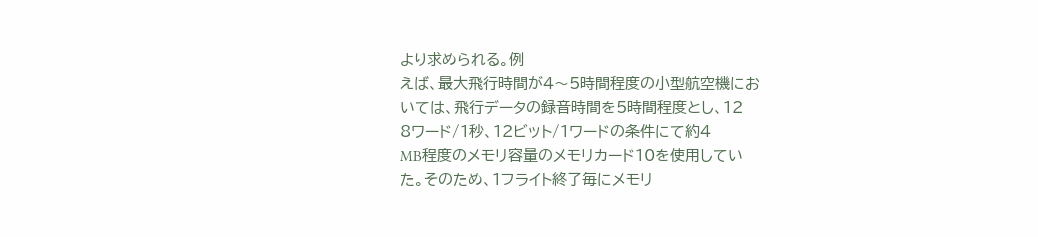より求められる。例
えば、最大飛行時間が4〜5時間程度の小型航空機にお
いては、飛行データの録音時間を5時間程度とし、12
8ワード/1秒、12ビット/1ワードの条件にて約4
MB程度のメモリ容量のメモリカード10を使用してい
た。そのため、1フライト終了毎にメモリ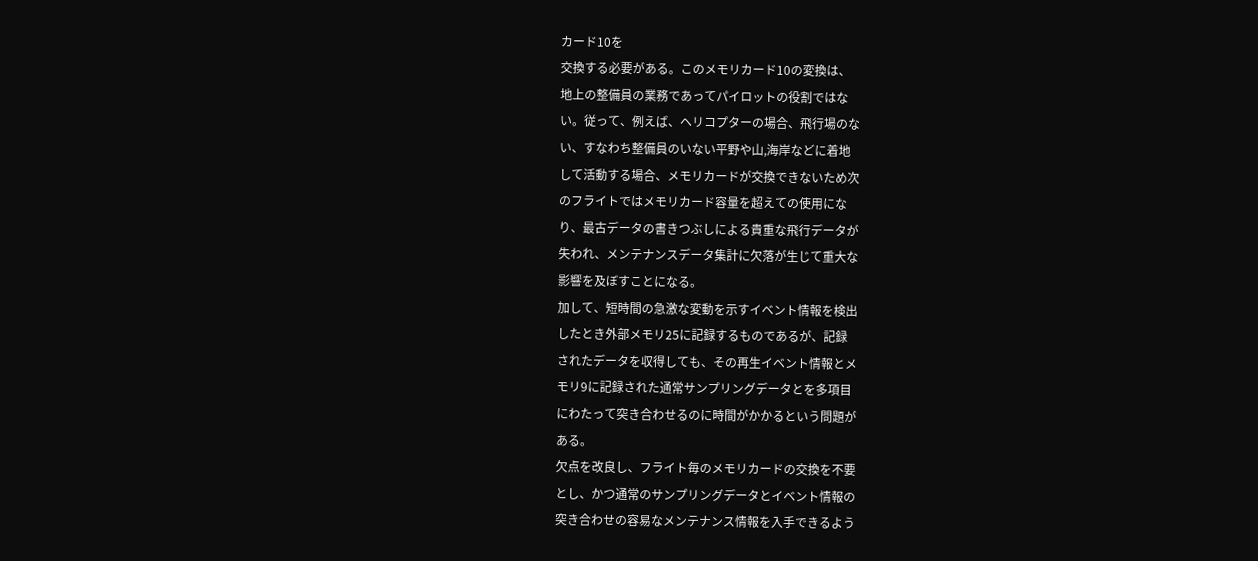カード10を
交換する必要がある。このメモリカード10の変換は、
地上の整備員の業務であってパイロットの役割ではな
い。従って、例えば、ヘリコプターの場合、飛行場のな
い、すなわち整備員のいない平野や山,海岸などに着地
して活動する場合、メモリカードが交換できないため次
のフライトではメモリカード容量を超えての使用にな
り、最古データの書きつぶしによる貴重な飛行データが
失われ、メンテナンスデータ集計に欠落が生じて重大な
影響を及ぼすことになる。
加して、短時間の急激な変動を示すイベント情報を検出
したとき外部メモリ25に記録するものであるが、記録
されたデータを収得しても、その再生イベント情報とメ
モリ9に記録された通常サンプリングデータとを多項目
にわたって突き合わせるのに時間がかかるという問題が
ある。
欠点を改良し、フライト毎のメモリカードの交換を不要
とし、かつ通常のサンプリングデータとイベント情報の
突き合わせの容易なメンテナンス情報を入手できるよう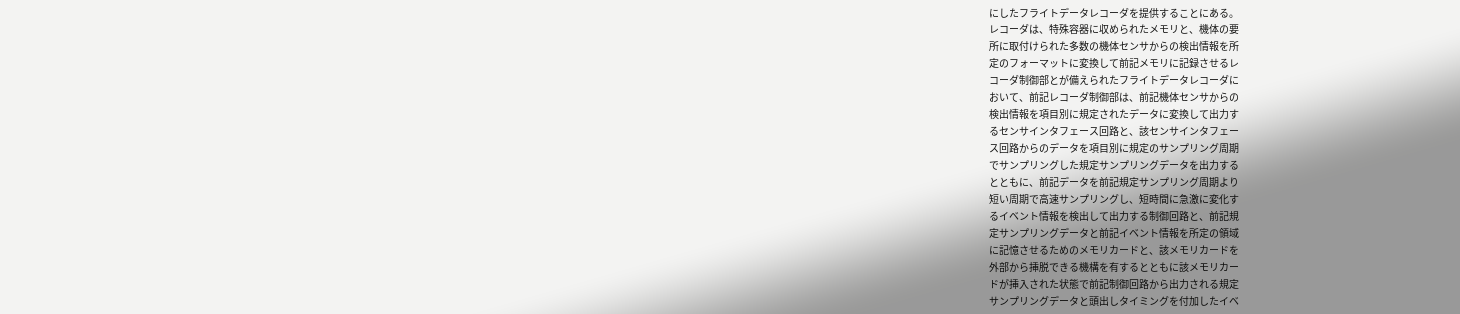にしたフライトデータレコーダを提供することにある。
レコーダは、特殊容器に収められたメモリと、機体の要
所に取付けられた多数の機体センサからの検出情報を所
定のフォーマットに変換して前記メモリに記録させるレ
コーダ制御部とが備えられたフライトデータレコーダに
おいて、前記レコーダ制御部は、前記機体センサからの
検出情報を項目別に規定されたデータに変換して出力す
るセンサインタフェース回路と、該センサインタフェー
ス回路からのデータを項目別に規定のサンプリング周期
でサンプリングした規定サンプリングデータを出力する
とともに、前記データを前記規定サンプリング周期より
短い周期で高速サンプリングし、短時間に急激に変化す
るイベント情報を検出して出力する制御回路と、前記規
定サンプリングデータと前記イベント情報を所定の領域
に記憶させるためのメモリカードと、該メモリカードを
外部から挿脱できる機構を有するとともに該メモリカー
ドが挿入された状態で前記制御回路から出力される規定
サンプリングデータと頭出しタイミングを付加したイベ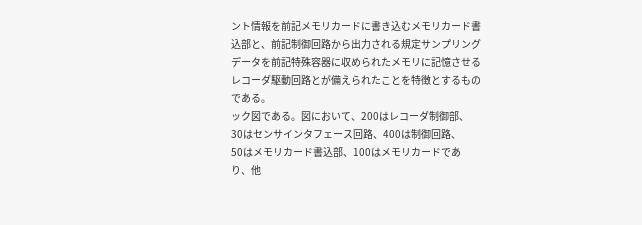ント情報を前記メモリカードに書き込むメモリカード書
込部と、前記制御回路から出力される規定サンプリング
データを前記特殊容器に収められたメモリに記憶させる
レコーダ駆動回路とが備えられたことを特徴とするもの
である。
ック図である。図において、200はレコーダ制御部、
30はセンサインタフェース回路、400は制御回路、
50はメモリカード書込部、100はメモリカードであ
り、他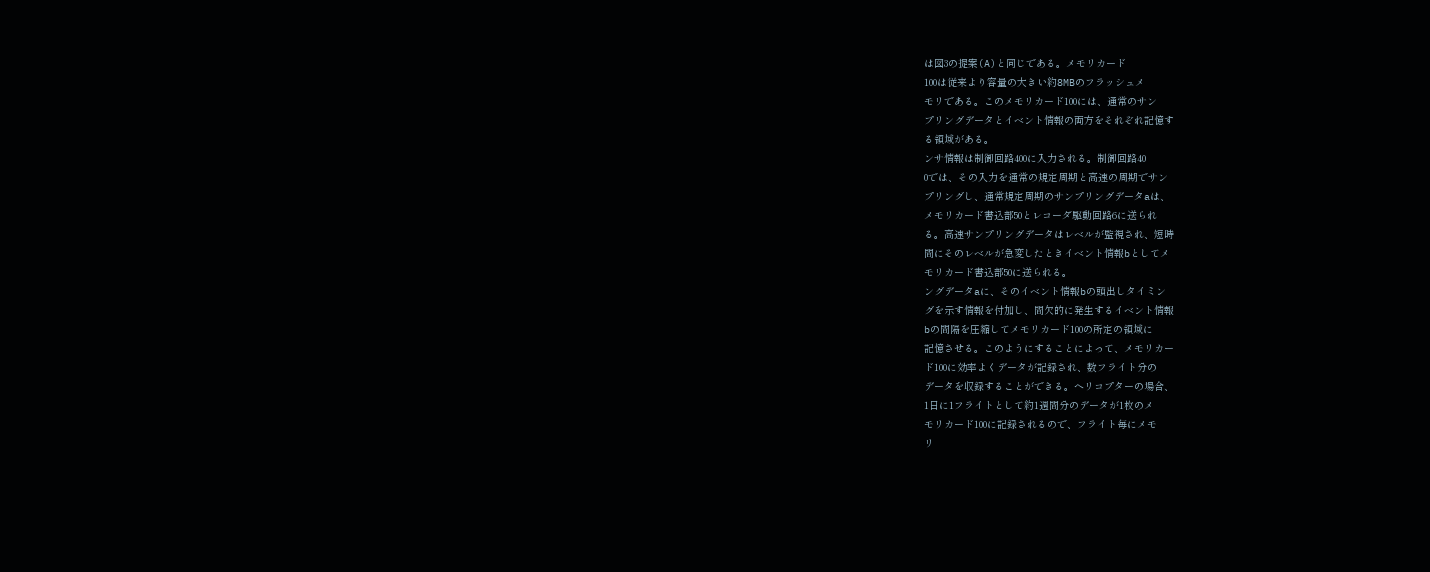は図3の提案(A)と同じである。メモリカード
100は従来より容量の大きい約8MBのフラッシュメ
モリである。このメモリカード100には、通常のサン
プリングデータとイベント情報の両方をそれぞれ記憶す
る領域がある。
ンサ情報は制御回路400に入力される。制御回路40
0では、その入力を通常の規定周期と高速の周期でサン
プリングし、通常規定周期のサンプリングデータaは、
メモリカード書込部50とレコーダ駆動回路6に送られ
る。高速サンプリングデータはレベルが監視され、短時
間にそのレベルが急変したときイベント情報bとしてメ
モリカード書込部50に送られる。
ングデータaに、そのイベント情報bの頭出しタイミン
グを示す情報を付加し、間欠的に発生するイベント情報
bの間隔を圧縮してメモリカード100の所定の領域に
記憶させる。このようにすることによって、メモリカー
ド100に効率よくデータが記録され、数フライト分の
データを収録することができる。ヘリコプターの場合、
1日に1フライトとして約1週間分のデータが1枚のメ
モリカード100に記録されるので、フライト毎にメモ
リ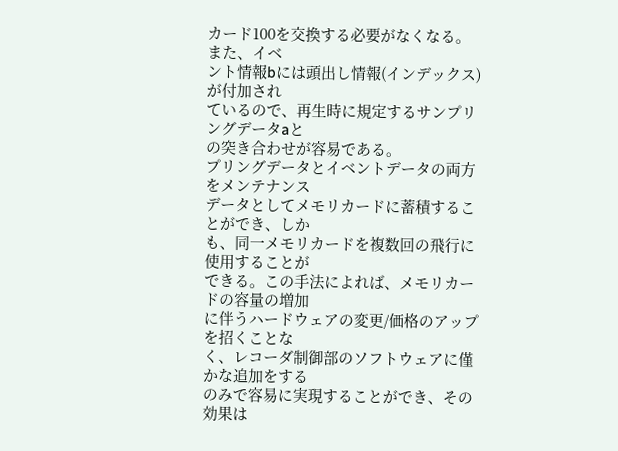カード100を交換する必要がなくなる。また、イベ
ント情報bには頭出し情報(インデックス)が付加され
ているので、再生時に規定するサンプリングデータaと
の突き合わせが容易である。
プリングデータとイベントデータの両方をメンテナンス
データとしてメモリカードに蓄積することができ、しか
も、同一メモリカードを複数回の飛行に使用することが
できる。この手法によれば、メモリカードの容量の増加
に伴うハードウェアの変更/価格のアップを招くことな
く、レコーダ制御部のソフトウェアに僅かな追加をする
のみで容易に実現することができ、その効果は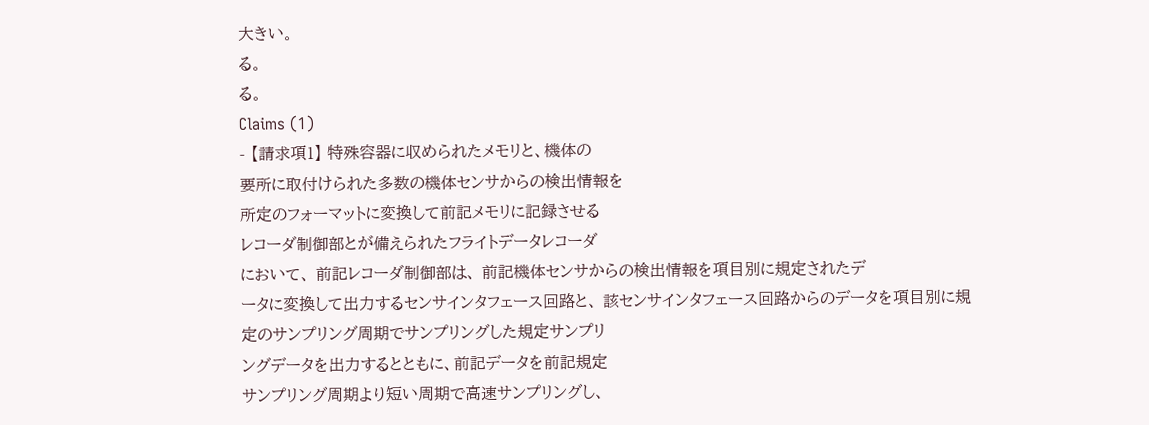大きい。
る。
る。
Claims (1)
- 【請求項1】 特殊容器に収められたメモリと、機体の
要所に取付けられた多数の機体センサからの検出情報を
所定のフォーマットに変換して前記メモリに記録させる
レコーダ制御部とが備えられたフライトデータレコーダ
において、 前記レコーダ制御部は、 前記機体センサからの検出情報を項目別に規定されたデ
ータに変換して出力するセンサインタフェース回路と、 該センサインタフェース回路からのデータを項目別に規
定のサンプリング周期でサンプリングした規定サンプリ
ングデータを出力するとともに、前記データを前記規定
サンプリング周期より短い周期で高速サンプリングし、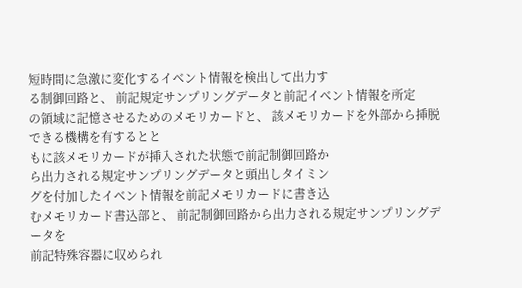短時間に急激に変化するイベント情報を検出して出力す
る制御回路と、 前記規定サンプリングデータと前記イベント情報を所定
の領域に記憶させるためのメモリカードと、 該メモリカードを外部から挿脱できる機構を有するとと
もに該メモリカードが挿入された状態で前記制御回路か
ら出力される規定サンプリングデータと頭出しタイミン
グを付加したイベント情報を前記メモリカードに書き込
むメモリカード書込部と、 前記制御回路から出力される規定サンプリングデータを
前記特殊容器に収められ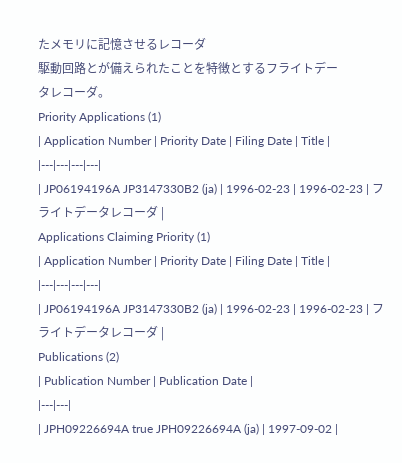たメモリに記憶させるレコーダ
駆動回路とが備えられたことを特徴とするフライトデー
タレコーダ。
Priority Applications (1)
| Application Number | Priority Date | Filing Date | Title |
|---|---|---|---|
| JP06194196A JP3147330B2 (ja) | 1996-02-23 | 1996-02-23 | フライトデータレコーダ |
Applications Claiming Priority (1)
| Application Number | Priority Date | Filing Date | Title |
|---|---|---|---|
| JP06194196A JP3147330B2 (ja) | 1996-02-23 | 1996-02-23 | フライトデータレコーダ |
Publications (2)
| Publication Number | Publication Date |
|---|---|
| JPH09226694A true JPH09226694A (ja) | 1997-09-02 |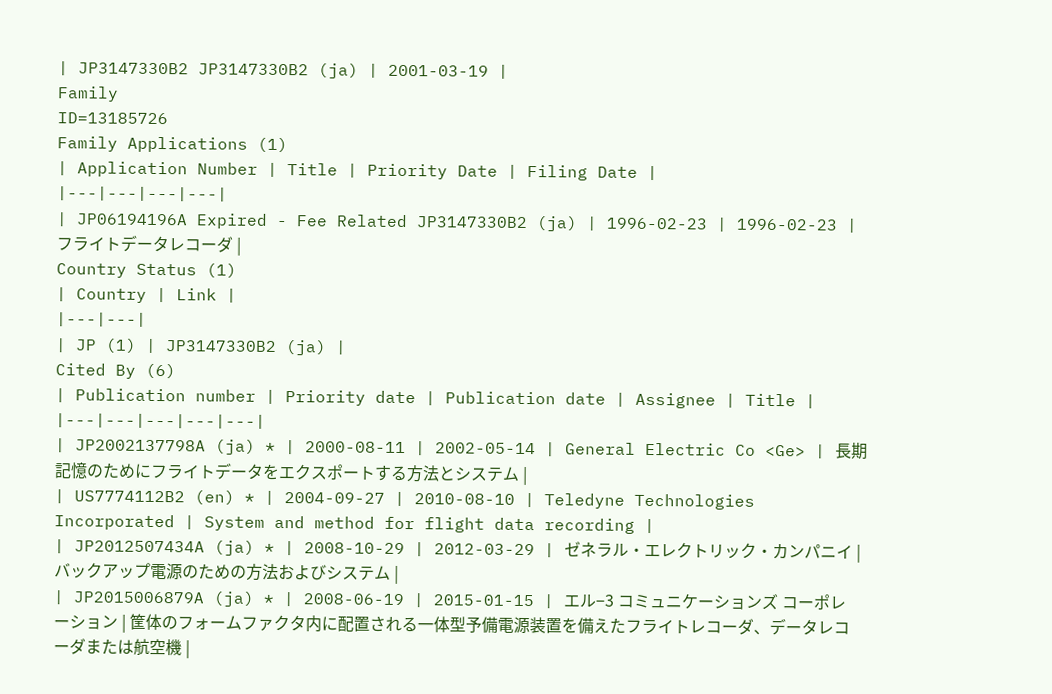| JP3147330B2 JP3147330B2 (ja) | 2001-03-19 |
Family
ID=13185726
Family Applications (1)
| Application Number | Title | Priority Date | Filing Date |
|---|---|---|---|
| JP06194196A Expired - Fee Related JP3147330B2 (ja) | 1996-02-23 | 1996-02-23 | フライトデータレコーダ |
Country Status (1)
| Country | Link |
|---|---|
| JP (1) | JP3147330B2 (ja) |
Cited By (6)
| Publication number | Priority date | Publication date | Assignee | Title |
|---|---|---|---|---|
| JP2002137798A (ja) * | 2000-08-11 | 2002-05-14 | General Electric Co <Ge> | 長期記憶のためにフライトデータをエクスポートする方法とシステム |
| US7774112B2 (en) * | 2004-09-27 | 2010-08-10 | Teledyne Technologies Incorporated | System and method for flight data recording |
| JP2012507434A (ja) * | 2008-10-29 | 2012-03-29 | ゼネラル・エレクトリック・カンパニイ | バックアップ電源のための方法およびシステム |
| JP2015006879A (ja) * | 2008-06-19 | 2015-01-15 | エル−3 コミュニケーションズ コーポレーション | 筐体のフォームファクタ内に配置される一体型予備電源装置を備えたフライトレコーダ、データレコーダまたは航空機 |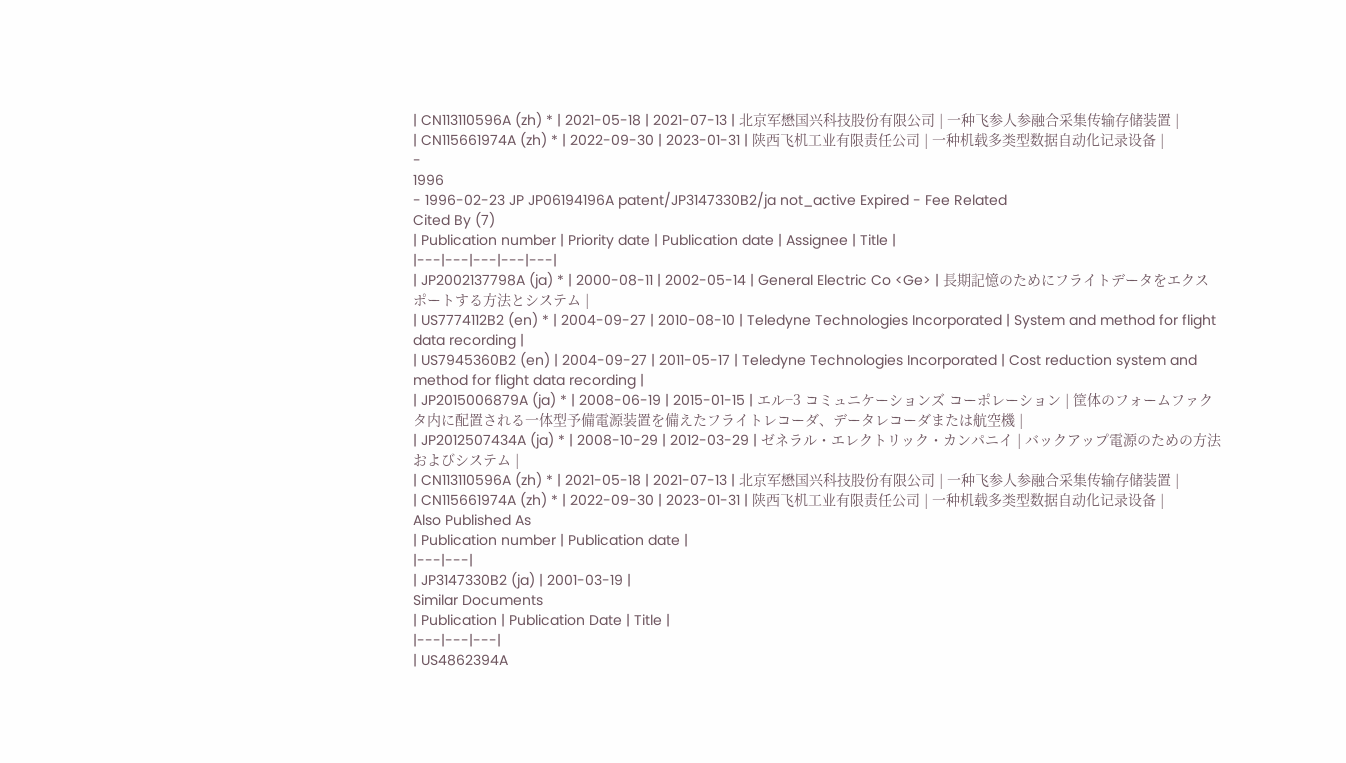| CN113110596A (zh) * | 2021-05-18 | 2021-07-13 | 北京军懋国兴科技股份有限公司 | 一种飞参人参融合采集传输存储装置 |
| CN115661974A (zh) * | 2022-09-30 | 2023-01-31 | 陕西飞机工业有限责任公司 | 一种机载多类型数据自动化记录设备 |
-
1996
- 1996-02-23 JP JP06194196A patent/JP3147330B2/ja not_active Expired - Fee Related
Cited By (7)
| Publication number | Priority date | Publication date | Assignee | Title |
|---|---|---|---|---|
| JP2002137798A (ja) * | 2000-08-11 | 2002-05-14 | General Electric Co <Ge> | 長期記憶のためにフライトデータをエクスポートする方法とシステム |
| US7774112B2 (en) * | 2004-09-27 | 2010-08-10 | Teledyne Technologies Incorporated | System and method for flight data recording |
| US7945360B2 (en) | 2004-09-27 | 2011-05-17 | Teledyne Technologies Incorporated | Cost reduction system and method for flight data recording |
| JP2015006879A (ja) * | 2008-06-19 | 2015-01-15 | エル−3 コミュニケーションズ コーポレーション | 筐体のフォームファクタ内に配置される一体型予備電源装置を備えたフライトレコーダ、データレコーダまたは航空機 |
| JP2012507434A (ja) * | 2008-10-29 | 2012-03-29 | ゼネラル・エレクトリック・カンパニイ | バックアップ電源のための方法およびシステム |
| CN113110596A (zh) * | 2021-05-18 | 2021-07-13 | 北京军懋国兴科技股份有限公司 | 一种飞参人参融合采集传输存储装置 |
| CN115661974A (zh) * | 2022-09-30 | 2023-01-31 | 陕西飞机工业有限责任公司 | 一种机载多类型数据自动化记录设备 |
Also Published As
| Publication number | Publication date |
|---|---|
| JP3147330B2 (ja) | 2001-03-19 |
Similar Documents
| Publication | Publication Date | Title |
|---|---|---|
| US4862394A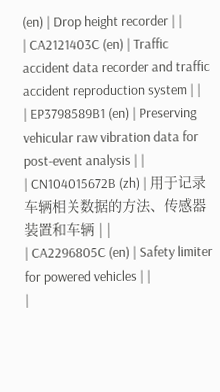(en) | Drop height recorder | |
| CA2121403C (en) | Traffic accident data recorder and traffic accident reproduction system | |
| EP3798589B1 (en) | Preserving vehicular raw vibration data for post-event analysis | |
| CN104015672B (zh) | 用于记录车辆相关数据的方法、传感器装置和车辆 | |
| CA2296805C (en) | Safety limiter for powered vehicles | |
|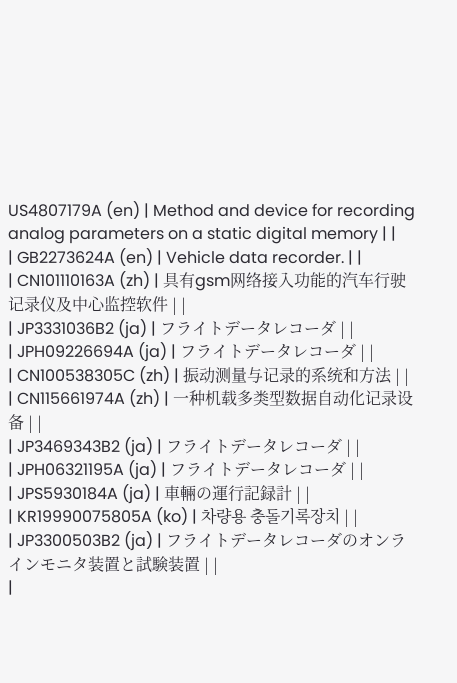US4807179A (en) | Method and device for recording analog parameters on a static digital memory | |
| GB2273624A (en) | Vehicle data recorder. | |
| CN101110163A (zh) | 具有gsm网络接入功能的汽车行驶记录仪及中心监控软件 | |
| JP3331036B2 (ja) | フライトデータレコーダ | |
| JPH09226694A (ja) | フライトデータレコーダ | |
| CN100538305C (zh) | 振动测量与记录的系统和方法 | |
| CN115661974A (zh) | 一种机载多类型数据自动化记录设备 | |
| JP3469343B2 (ja) | フライトデータレコーダ | |
| JPH06321195A (ja) | フライトデータレコーダ | |
| JPS5930184A (ja) | 車輛の運行記録計 | |
| KR19990075805A (ko) | 차량용 충돌기록장치 | |
| JP3300503B2 (ja) | フライトデータレコーダのオンラインモニタ装置と試験装置 | |
|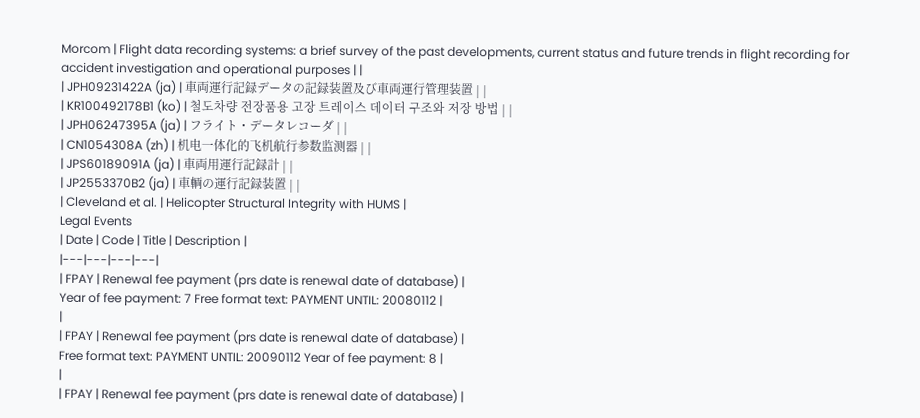Morcom | Flight data recording systems: a brief survey of the past developments, current status and future trends in flight recording for accident investigation and operational purposes | |
| JPH09231422A (ja) | 車両運行記録データの記録装置及び車両運行管理装置 | |
| KR100492178B1 (ko) | 철도차량 전장품용 고장 트레이스 데이터 구조와 저장 방법 | |
| JPH06247395A (ja) | フライト・データレコーダ | |
| CN1054308A (zh) | 机电一体化的飞机航行参数监测器 | |
| JPS60189091A (ja) | 車両用運行記録計 | |
| JP2553370B2 (ja) | 車輌の運行記録装置 | |
| Cleveland et al. | Helicopter Structural Integrity with HUMS |
Legal Events
| Date | Code | Title | Description |
|---|---|---|---|
| FPAY | Renewal fee payment (prs date is renewal date of database) |
Year of fee payment: 7 Free format text: PAYMENT UNTIL: 20080112 |
|
| FPAY | Renewal fee payment (prs date is renewal date of database) |
Free format text: PAYMENT UNTIL: 20090112 Year of fee payment: 8 |
|
| FPAY | Renewal fee payment (prs date is renewal date of database) |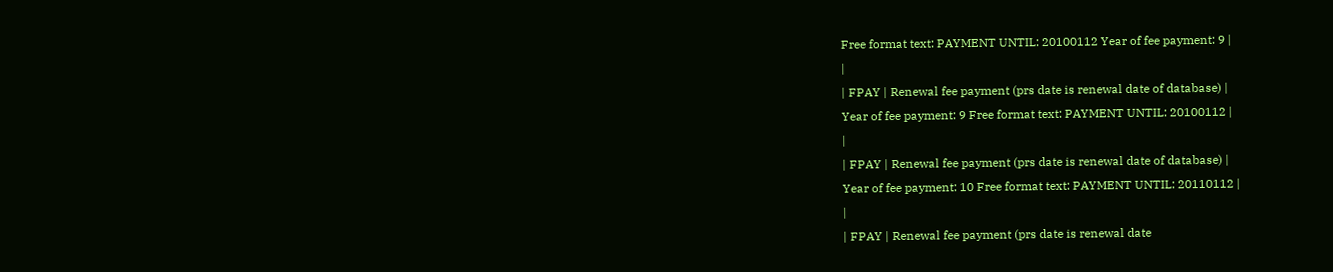Free format text: PAYMENT UNTIL: 20100112 Year of fee payment: 9 |
|
| FPAY | Renewal fee payment (prs date is renewal date of database) |
Year of fee payment: 9 Free format text: PAYMENT UNTIL: 20100112 |
|
| FPAY | Renewal fee payment (prs date is renewal date of database) |
Year of fee payment: 10 Free format text: PAYMENT UNTIL: 20110112 |
|
| FPAY | Renewal fee payment (prs date is renewal date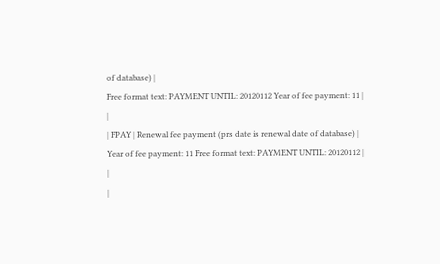of database) |
Free format text: PAYMENT UNTIL: 20120112 Year of fee payment: 11 |
|
| FPAY | Renewal fee payment (prs date is renewal date of database) |
Year of fee payment: 11 Free format text: PAYMENT UNTIL: 20120112 |
|
|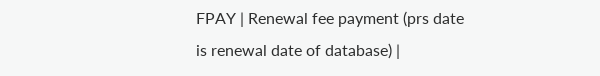FPAY | Renewal fee payment (prs date is renewal date of database) |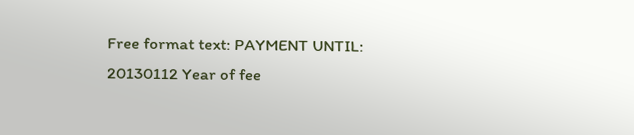Free format text: PAYMENT UNTIL: 20130112 Year of fee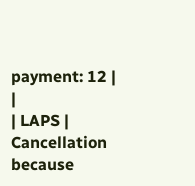payment: 12 |
|
| LAPS | Cancellation because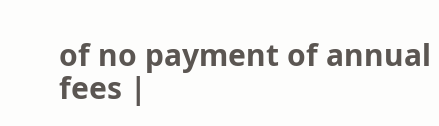of no payment of annual fees |